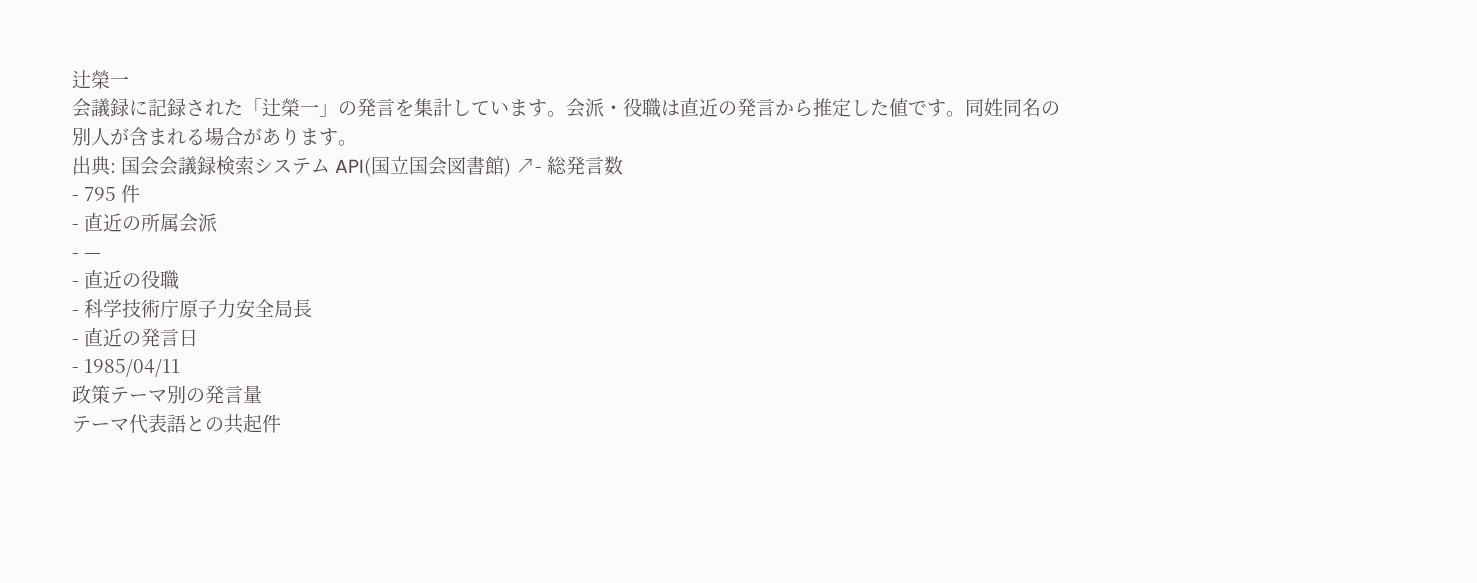辻榮一
会議録に記録された「辻榮一」の発言を集計しています。会派・役職は直近の発言から推定した値です。同姓同名の別人が含まれる場合があります。
出典: 国会会議録検索システム API(国立国会図書館) ↗- 総発言数
- 795 件
- 直近の所属会派
- —
- 直近の役職
- 科学技術庁原子力安全局長
- 直近の発言日
- 1985/04/11
政策テーマ別の発言量
テーマ代表語との共起件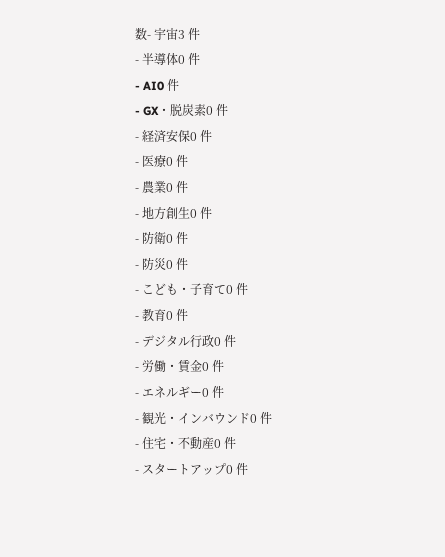数- 宇宙3 件
- 半導体0 件
- AI0 件
- GX・脱炭素0 件
- 経済安保0 件
- 医療0 件
- 農業0 件
- 地方創生0 件
- 防衛0 件
- 防災0 件
- こども・子育て0 件
- 教育0 件
- デジタル行政0 件
- 労働・賃金0 件
- エネルギー0 件
- 観光・インバウンド0 件
- 住宅・不動産0 件
- スタートアップ0 件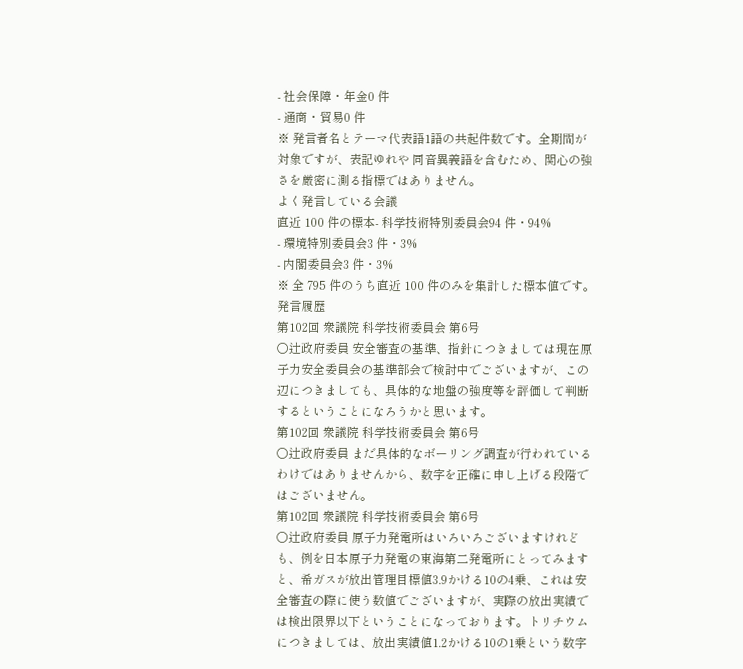- 社会保障・年金0 件
- 通商・貿易0 件
※ 発言者名とテーマ代表語1語の共起件数です。全期間が対象ですが、表記ゆれや 同音異義語を含むため、関心の強さを厳密に測る指標ではありません。
よく発言している会議
直近 100 件の標本- 科学技術特別委員会94 件・94%
- 環境特別委員会3 件・3%
- 内閣委員会3 件・3%
※ 全 795 件のうち直近 100 件のみを集計した標本値です。
発言履歴
第102回 衆議院 科学技術委員会 第6号
○辻政府委員 安全審査の基準、指針につきましては現在原子力安全委員会の基準部会で検討中でございますが、この辺につきましても、具体的な地盤の強度等を評価して判断するということになろうかと思います。
第102回 衆議院 科学技術委員会 第6号
○辻政府委員 まだ具体的なボーリング調査が行われているわけではありませんから、数字を正確に申し上げる段階ではございません。
第102回 衆議院 科学技術委員会 第6号
○辻政府委員 原子力発電所はいろいろございますけれども、例を日本原子力発電の東海第二発電所にとってみますと、希ガスが放出管理目標値3.9かける10の4乗、これは安全審査の際に使う数値でございますが、実際の放出実績では検出限界以下ということになっております。トリチウムにつきましては、放出実績値1.2かける10の1乗という数字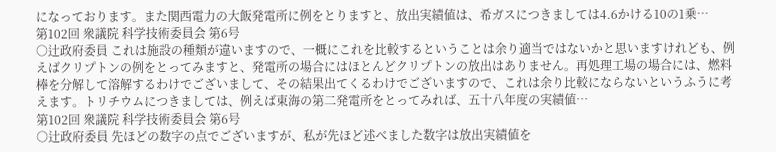になっております。また関西電力の大飯発電所に例をとりますと、放出実績値は、希ガスにつきましては4.6かける10の1乗…
第102回 衆議院 科学技術委員会 第6号
○辻政府委員 これは施設の種類が違いますので、一概にこれを比較するということは余り適当ではないかと思いますけれども、例えばクリプトンの例をとってみますと、発電所の場合にはほとんどクリプトンの放出はありません。再処理工場の場合には、燃料棒を分解して溶解するわけでございまして、その結果出てくるわけでございますので、これは余り比較にならないというふうに考えます。トリチウムにつきましては、例えば東海の第二発電所をとってみれば、五十八年度の実績値…
第102回 衆議院 科学技術委員会 第6号
○辻政府委員 先ほどの数字の点でございますが、私が先ほど述べました数字は放出実績値を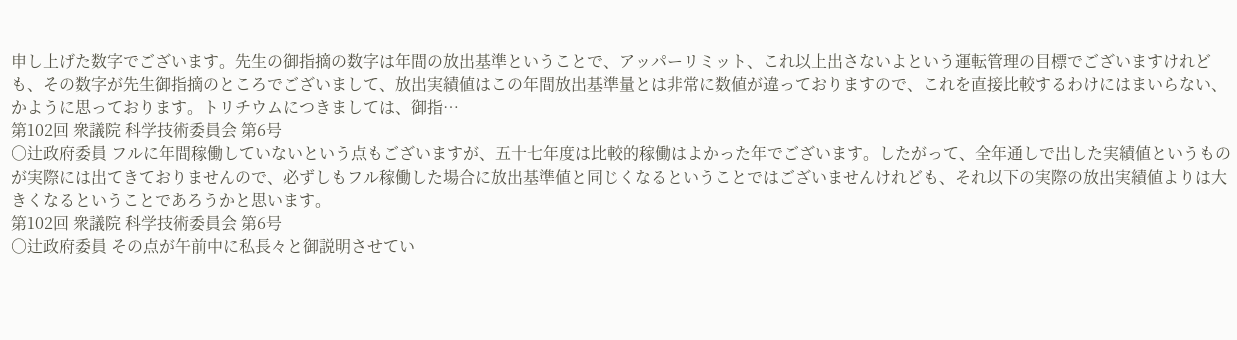申し上げた数字でございます。先生の御指摘の数字は年間の放出基準ということで、アッパーリミット、これ以上出さないよという運転管理の目標でございますけれども、その数字が先生御指摘のところでございまして、放出実績値はこの年間放出基準量とは非常に数値が違っておりますので、これを直接比較するわけにはまいらない、かように思っております。トリチウムにつきましては、御指…
第102回 衆議院 科学技術委員会 第6号
○辻政府委員 フルに年間稼働していないという点もございますが、五十七年度は比較的稼働はよかった年でございます。したがって、全年通しで出した実績値というものが実際には出てきておりませんので、必ずしもフル稼働した場合に放出基準値と同じくなるということではございませんけれども、それ以下の実際の放出実績値よりは大きくなるということであろうかと思います。
第102回 衆議院 科学技術委員会 第6号
○辻政府委員 その点が午前中に私長々と御説明させてい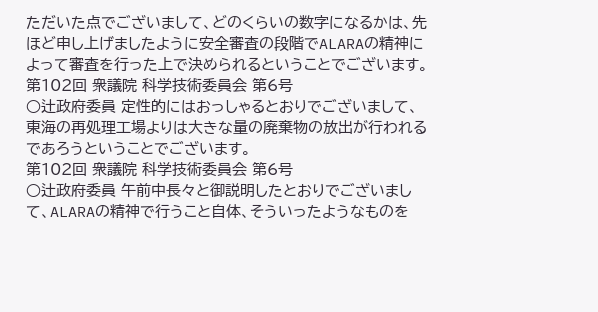ただいた点でございまして、どのくらいの数字になるかは、先ほど申し上げましたように安全審査の段階でALARAの精神によって審査を行った上で決められるということでございます。
第102回 衆議院 科学技術委員会 第6号
○辻政府委員 定性的にはおっしゃるとおりでございまして、東海の再処理工場よりは大きな量の廃棄物の放出が行われるであろうということでございます。
第102回 衆議院 科学技術委員会 第6号
○辻政府委員 午前中長々と御説明したとおりでございまして、ALARAの精神で行うこと自体、そういったようなものを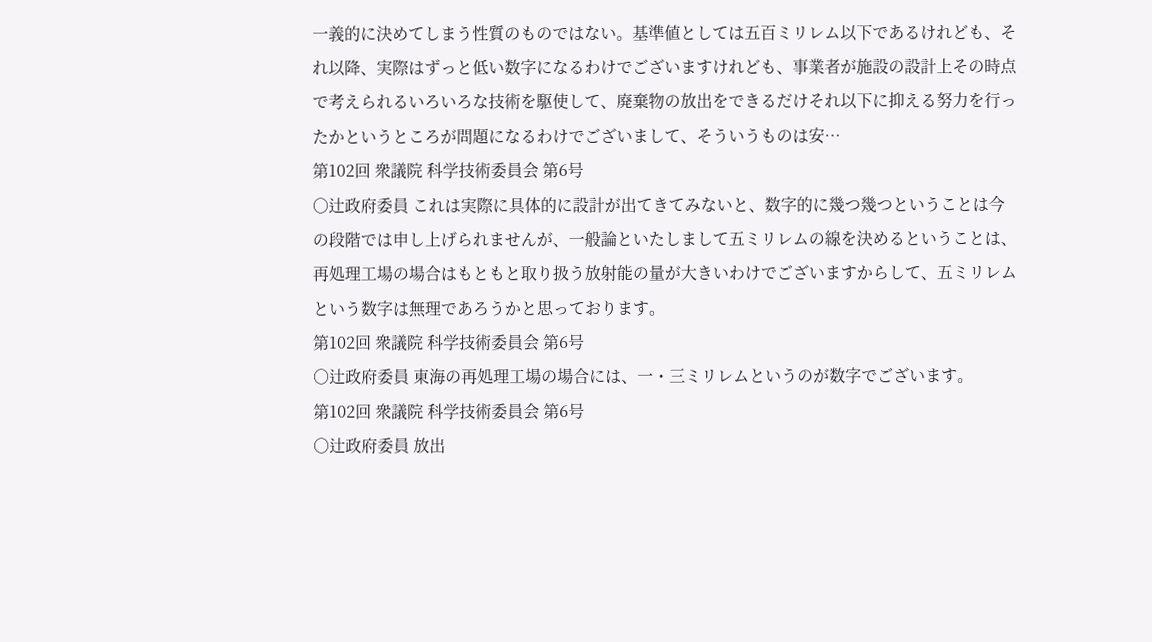一義的に決めてしまう性質のものではない。基準値としては五百ミリレム以下であるけれども、それ以降、実際はずっと低い数字になるわけでございますけれども、事業者が施設の設計上その時点で考えられるいろいろな技術を駆使して、廃棄物の放出をできるだけそれ以下に抑える努力を行ったかというところが問題になるわけでございまして、そういうものは安…
第102回 衆議院 科学技術委員会 第6号
○辻政府委員 これは実際に具体的に設計が出てきてみないと、数字的に幾つ幾つということは今の段階では申し上げられませんが、一般論といたしまして五ミリレムの線を決めるということは、再処理工場の場合はもともと取り扱う放射能の量が大きいわけでございますからして、五ミリレムという数字は無理であろうかと思っております。
第102回 衆議院 科学技術委員会 第6号
○辻政府委員 東海の再処理工場の場合には、一・三ミリレムというのが数字でございます。
第102回 衆議院 科学技術委員会 第6号
○辻政府委員 放出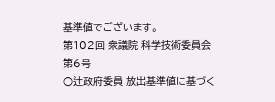基準値でございます。
第102回 衆議院 科学技術委員会 第6号
○辻政府委員 放出基準値に基づく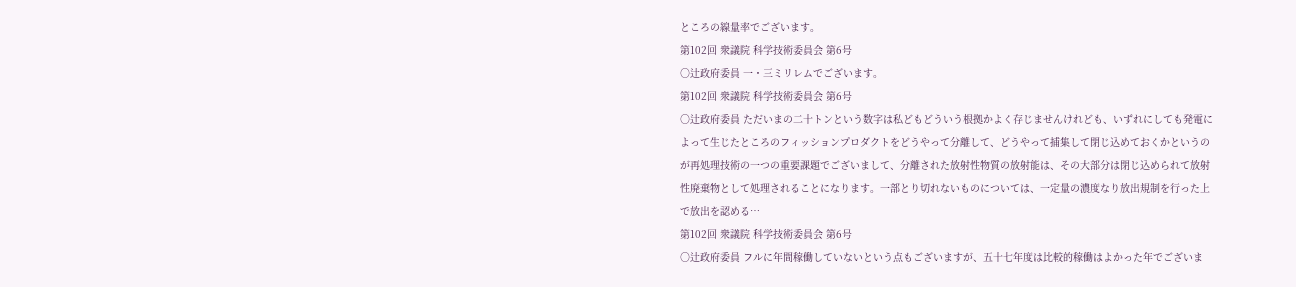ところの線量率でございます。
第102回 衆議院 科学技術委員会 第6号
○辻政府委員 一・三ミリレムでございます。
第102回 衆議院 科学技術委員会 第6号
○辻政府委員 ただいまの二十トンという数字は私どもどういう根拠かよく存じませんけれども、いずれにしても発電によって生じたところのフィッションプロダクトをどうやって分離して、どうやって捕集して閉じ込めておくかというのが再処理技術の一つの重要課題でございまして、分離された放射性物質の放射能は、その大部分は閉じ込められて放射性廃棄物として処理されることになります。一部とり切れないものについては、一定量の濃度なり放出規制を行った上で放出を認める…
第102回 衆議院 科学技術委員会 第6号
○辻政府委員 フルに年間稼働していないという点もございますが、五十七年度は比較的稼働はよかった年でございま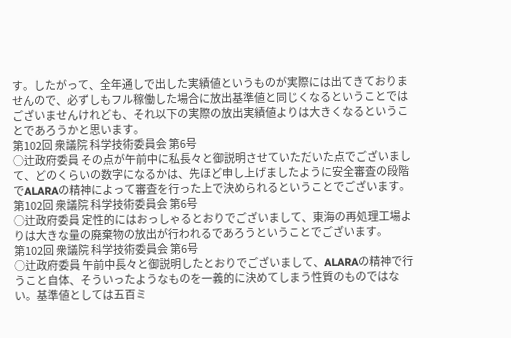す。したがって、全年通しで出した実績値というものが実際には出てきておりませんので、必ずしもフル稼働した場合に放出基準値と同じくなるということではございませんけれども、それ以下の実際の放出実績値よりは大きくなるということであろうかと思います。
第102回 衆議院 科学技術委員会 第6号
○辻政府委員 その点が午前中に私長々と御説明させていただいた点でございまして、どのくらいの数字になるかは、先ほど申し上げましたように安全審査の段階でALARAの精神によって審査を行った上で決められるということでございます。
第102回 衆議院 科学技術委員会 第6号
○辻政府委員 定性的にはおっしゃるとおりでございまして、東海の再処理工場よりは大きな量の廃棄物の放出が行われるであろうということでございます。
第102回 衆議院 科学技術委員会 第6号
○辻政府委員 午前中長々と御説明したとおりでございまして、ALARAの精神で行うこと自体、そういったようなものを一義的に決めてしまう性質のものではない。基準値としては五百ミ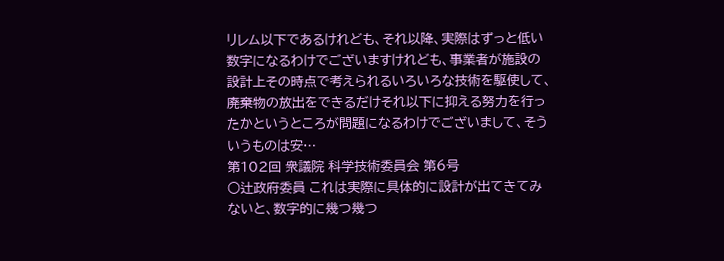リレム以下であるけれども、それ以降、実際はずっと低い数字になるわけでございますけれども、事業者が施設の設計上その時点で考えられるいろいろな技術を駆使して、廃棄物の放出をできるだけそれ以下に抑える努力を行ったかというところが問題になるわけでございまして、そういうものは安…
第102回 衆議院 科学技術委員会 第6号
○辻政府委員 これは実際に具体的に設計が出てきてみないと、数字的に幾つ幾つ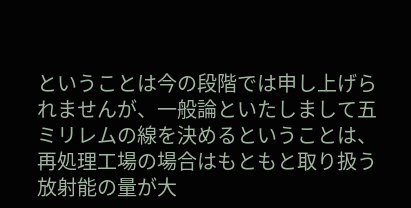ということは今の段階では申し上げられませんが、一般論といたしまして五ミリレムの線を決めるということは、再処理工場の場合はもともと取り扱う放射能の量が大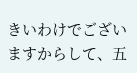きいわけでございますからして、五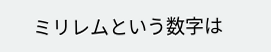ミリレムという数字は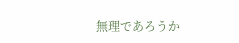無理であろうか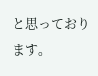と思っております。